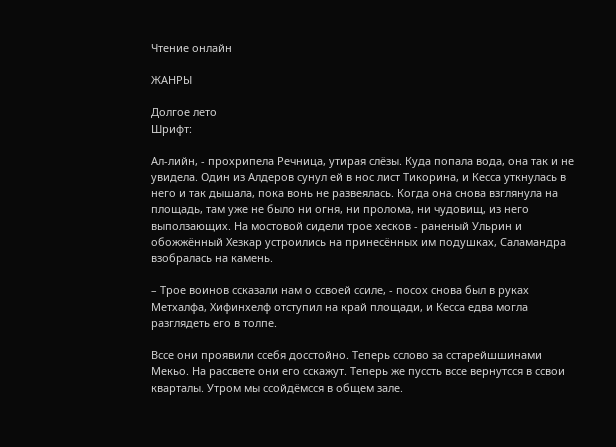Чтение онлайн

ЖАНРЫ

Долгое лето
Шрифт:

Ал-лийн, - прохрипела Речница, утирая слёзы. Куда попала вода, она так и не увидела. Один из Алдеров сунул ей в нос лист Тикорина, и Кесса уткнулась в него и так дышала, пока вонь не развеялась. Когда она снова взглянула на площадь, там уже не было ни огня, ни пролома, ни чудовищ, из него выползающих. На мостовой сидели трое хесков - раненый Ульрин и обожжённый Хезкар устроились на принесённых им подушках, Саламандра взобралась на камень.

– Трое воинов ссказали нам о ссвоей ссиле, - посох снова был в руках Метхалфа, Хифинхелф отступил на край площади, и Кесса едва могла разглядеть его в толпе.

Вссе они проявили ссебя досстойно. Теперь сслово за сстарейшшинами Мекьо. На рассвете они его сскажут. Теперь же пуссть вссе вернутсся в ссвои кварталы. Утром мы ссойдёмсся в общем зале.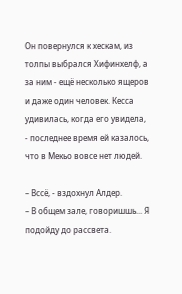Он повернулся к хескам, из толпы выбрался Хифинхелф, а за ним - ещё несколько ящеров и даже один человек. Кесса удивилась, когда его увидела, - последнее время ей казалось, что в Мекьо вовсе нет людей.

– Вссё, - вздохнул Алдер.
– В общем зале, говоришшь... Я подойду до рассвета.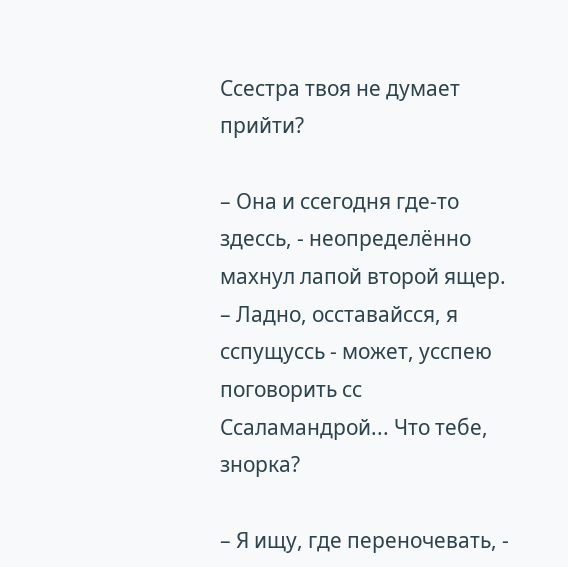Ссестра твоя не думает прийти?

– Она и ссегодня где-то здессь, - неопределённо махнул лапой второй ящер.
– Ладно, осставайсся, я сспущуссь - может, усспею поговорить сс Ссаламандрой... Что тебе, знорка?

– Я ищу, где переночевать, -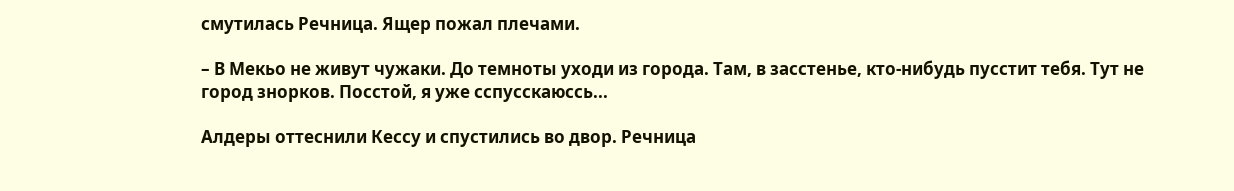смутилась Речница. Ящер пожал плечами.

– В Мекьо не живут чужаки. До темноты уходи из города. Там, в засстенье, кто-нибудь пусстит тебя. Тут не город знорков. Посстой, я уже сспусскаюссь...

Алдеры оттеснили Кессу и спустились во двор. Речница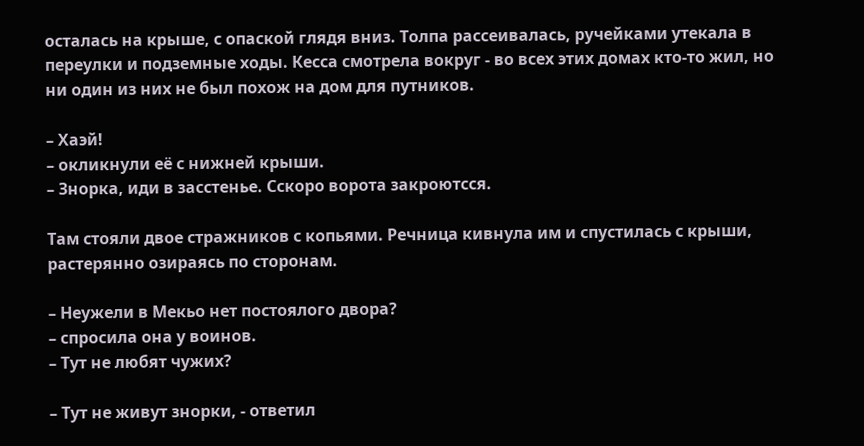осталась на крыше, с опаской глядя вниз. Толпа рассеивалась, ручейками утекала в переулки и подземные ходы. Кесса смотрела вокруг - во всех этих домах кто-то жил, но ни один из них не был похож на дом для путников.

– Хаэй!
– окликнули её с нижней крыши.
– Знорка, иди в засстенье. Сскоро ворота закроютсся.

Там стояли двое стражников с копьями. Речница кивнула им и спустилась с крыши, растерянно озираясь по сторонам.

– Неужели в Мекьо нет постоялого двора?
– спросила она у воинов.
– Тут не любят чужих?

– Тут не живут знорки, - ответил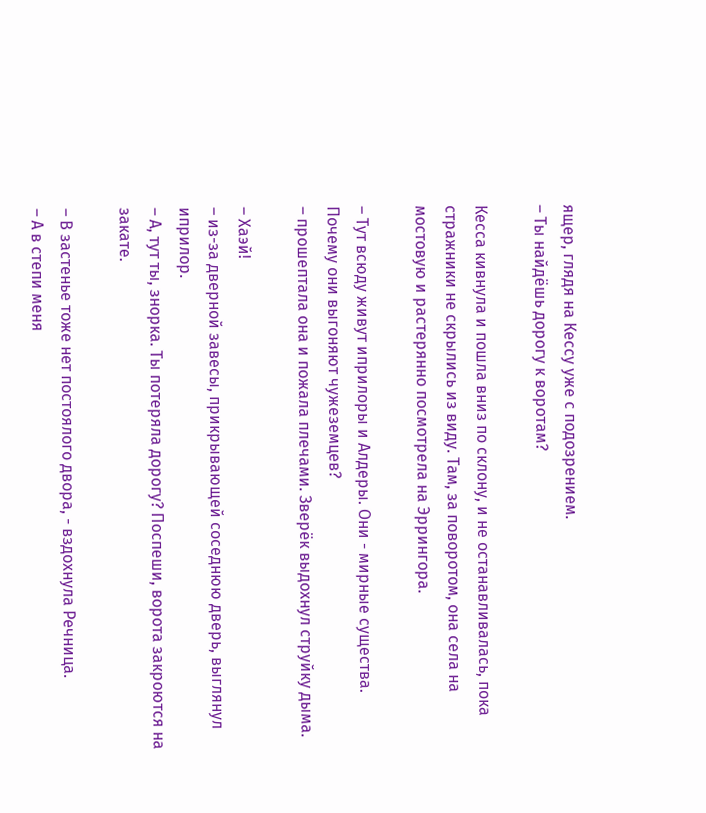ящер, глядя на Кессу уже с подозрением.
– Ты найдёшь дорогу к воротам?

Кесса кивнула и пошла вниз по склону, и не останавливалась, пока стражники не скрылись из виду. Там, за поворотом, она села на мостовую и растерянно посмотрела на Эррингора.

– Тут всюду живут иприлоры и Алдеры. Они - мирные существа. Почему они выгоняют чужеземцев?
– прошептала она и пожала плечами. Зверёк выдохнул струйку дыма.

– Хаэй!
– из-за дверной завесы, прикрывающей соседнюю дверь, выглянул иприлор.
– А, тут ты, знорка. Ты потеряла дорогу? Поспеши, ворота закроются на закате.

– В застенье тоже нет постоялого двора, - вздохнула Речница.
– А в степи меня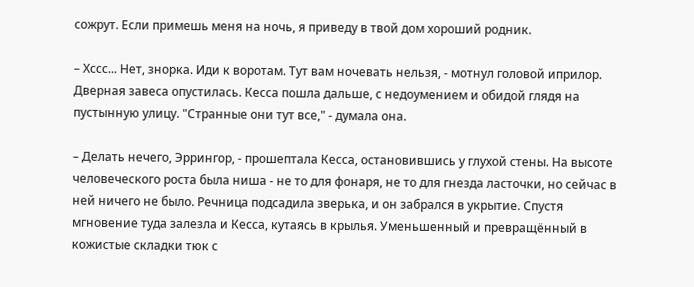сожрут. Если примешь меня на ночь, я приведу в твой дом хороший родник.

– Хссс... Нет, знорка. Иди к воротам. Тут вам ночевать нельзя, - мотнул головой иприлор. Дверная завеса опустилась. Кесса пошла дальше, с недоумением и обидой глядя на пустынную улицу. "Странные они тут все," - думала она.

– Делать нечего, Эррингор, - прошептала Кесса, остановившись у глухой стены. На высоте человеческого роста была ниша - не то для фонаря, не то для гнезда ласточки, но сейчас в ней ничего не было. Речница подсадила зверька, и он забрался в укрытие. Спустя мгновение туда залезла и Кесса, кутаясь в крылья. Уменьшенный и превращённый в кожистые складки тюк с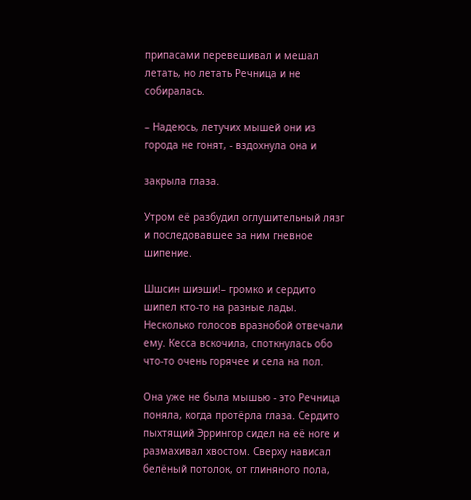припасами перевешивал и мешал летать, но летать Речница и не собиралась.

– Надеюсь, летучих мышей они из города не гонят, - вздохнула она и

закрыла глаза.

Утром её разбудил оглушительный лязг и последовавшее за ним гневное шипение.

Шшсин шиэши!– громко и сердито шипел кто-то на разные лады. Несколько голосов вразнобой отвечали ему. Кесса вскочила, споткнулась обо что-то очень горячее и села на пол.

Она уже не была мышью - это Речница поняла, когда протёрла глаза. Сердито пыхтящий Эррингор сидел на её ноге и размахивал хвостом. Сверху нависал белёный потолок, от глиняного пола,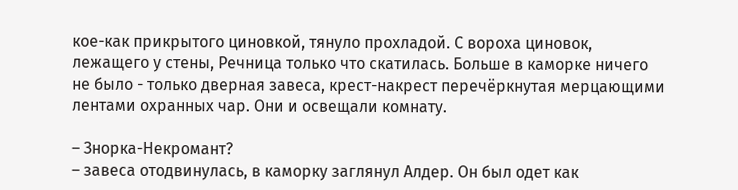кое-как прикрытого циновкой, тянуло прохладой. С вороха циновок, лежащего у стены, Речница только что скатилась. Больше в каморке ничего не было - только дверная завеса, крест-накрест перечёркнутая мерцающими лентами охранных чар. Они и освещали комнату.

– Знорка-Некромант?
– завеса отодвинулась, в каморку заглянул Алдер. Он был одет как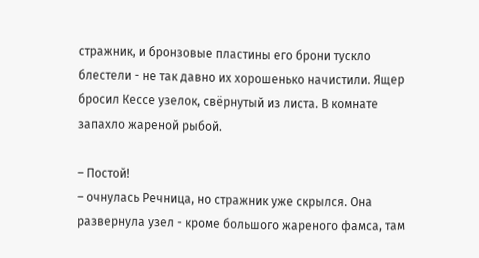стражник, и бронзовые пластины его брони тускло блестели - не так давно их хорошенько начистили. Ящер бросил Кессе узелок, свёрнутый из листа. В комнате запахло жареной рыбой.

– Постой!
– очнулась Речница, но стражник уже скрылся. Она развернула узел - кроме большого жареного фамса, там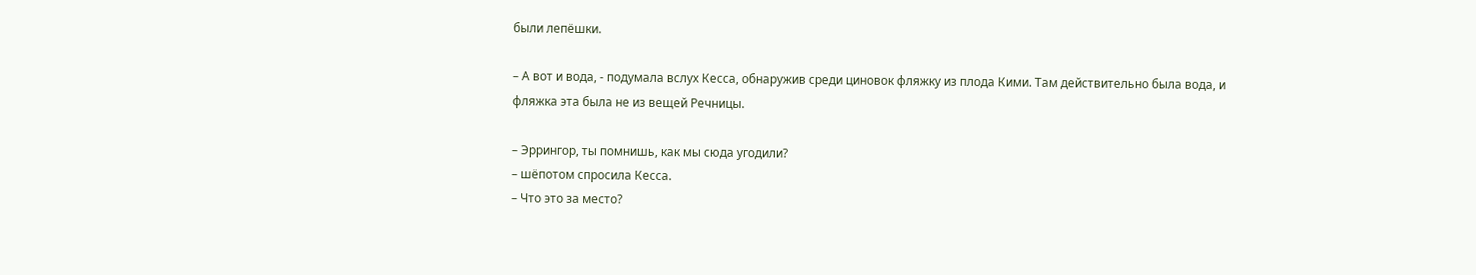были лепёшки.

– А вот и вода, - подумала вслух Кесса, обнаружив среди циновок фляжку из плода Кими. Там действительно была вода, и фляжка эта была не из вещей Речницы.

– Эррингор, ты помнишь, как мы сюда угодили?
– шёпотом спросила Кесса.
– Что это за место?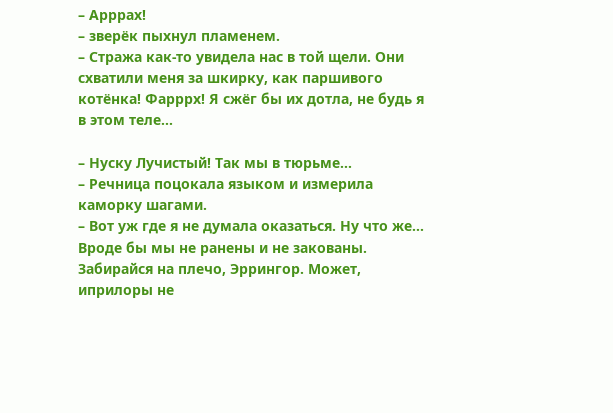– Арррах!
– зверёк пыхнул пламенем.
– Стража как-то увидела нас в той щели. Они схватили меня за шкирку, как паршивого котёнка! Фарррх! Я сжёг бы их дотла, не будь я в этом теле...

– Нуску Лучистый! Так мы в тюрьме...
– Речница поцокала языком и измерила каморку шагами.
– Вот уж где я не думала оказаться. Ну что же... Вроде бы мы не ранены и не закованы. Забирайся на плечо, Эррингор. Может, иприлоры не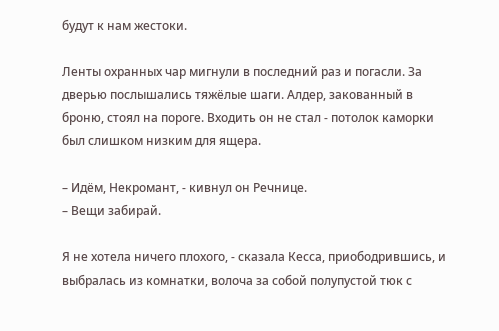будут к нам жестоки.

Ленты охранных чар мигнули в последний раз и погасли. За дверью послышались тяжёлые шаги. Алдер, закованный в броню, стоял на пороге. Входить он не стал - потолок каморки был слишком низким для ящера.

– Идём, Некромант, - кивнул он Речнице.
– Вещи забирай.

Я не хотела ничего плохого, - сказала Кесса, приободрившись, и выбралась из комнатки, волоча за собой полупустой тюк с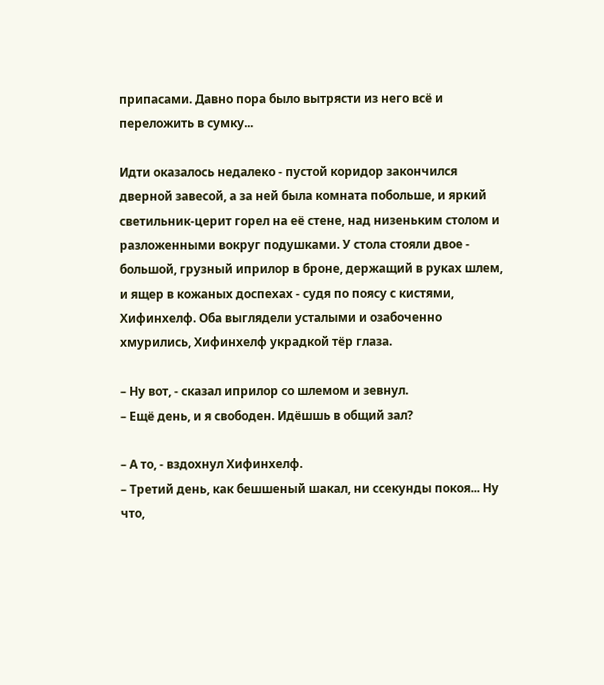припасами. Давно пора было вытрясти из него всё и переложить в сумку...

Идти оказалось недалеко - пустой коридор закончился дверной завесой, а за ней была комната побольше, и яркий светильник-церит горел на её стене, над низеньким столом и разложенными вокруг подушками. У стола стояли двое - большой, грузный иприлор в броне, держащий в руках шлем, и ящер в кожаных доспехах - судя по поясу с кистями, Хифинхелф. Оба выглядели усталыми и озабоченно хмурились, Хифинхелф украдкой тёр глаза.

– Ну вот, - сказал иприлор со шлемом и зевнул.
– Ещё день, и я свободен. Идёшшь в общий зал?

– А то, - вздохнул Хифинхелф.
– Третий день, как бешшеный шакал, ни ссекунды покоя... Ну что,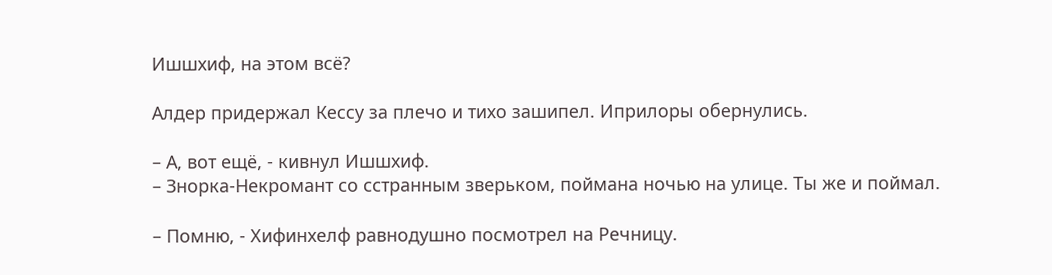Ишшхиф, на этом всё?

Алдер придержал Кессу за плечо и тихо зашипел. Иприлоры обернулись.

– А, вот ещё, - кивнул Ишшхиф.
– Знорка-Некромант со сстранным зверьком, поймана ночью на улице. Ты же и поймал.

– Помню, - Хифинхелф равнодушно посмотрел на Речницу.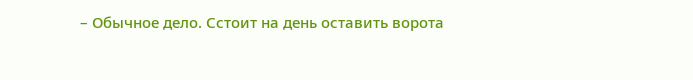– Обычное дело. Сстоит на день оставить ворота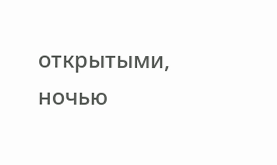открытыми, ночью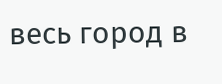весь город в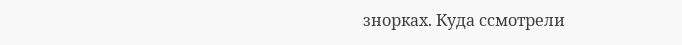знорках. Куда ссмотрели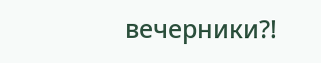вечерники?!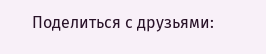Поделиться с друзьями: